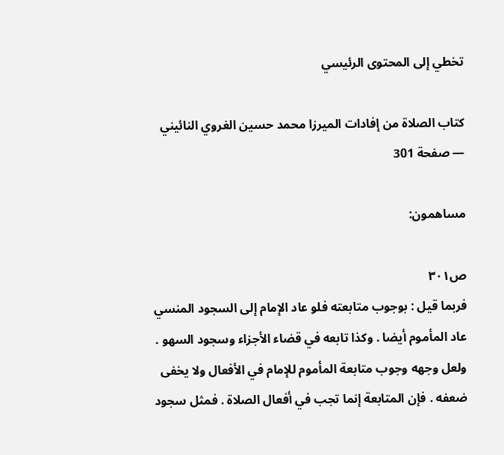تخطي إلى المحتوى الرئيسي

كتاب الصلاة من إفادات الميرزا محمد حسين الغروي النائيني — صفحة 301

مساهمون:

ص٣٠١
فربما قيل : بوجوب متابعته فلو عاد الإمام إلى السجود المنسي عاد المأموم أيضا . وكذا تابعه في قضاء الأجزاء وسجود السهو . ولعل وجهه وجوب متابعة المأموم للإمام في الأفعال ولا يخفى ضعفه . فإن المتابعة إنما تجب في أفعال الصلاة . فمثل سجود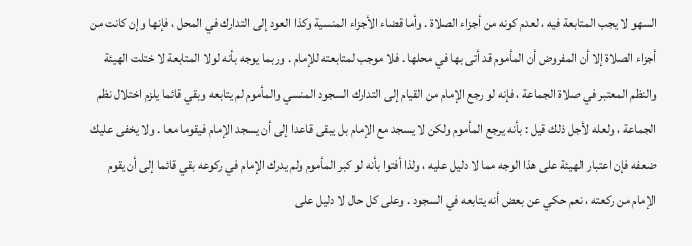السهو لا يجب المتابعة فيه ، لعدم كونه من أجزاء الصلاة . وأما قضاء الأجزاء المنسية وكذا العود إلى التدارك في المحل ، فإنها وإن كانت من أجزاء الصلاة إلا أن المفروض أن المأموم قد أتى بها في محلها . فلا موجب لمتابعته للإمام . وربما يوجه بأنه لولا المتابعة لا ختلت الهيئة والنظم المعتبر في صلاة الجماعة ، فإنه لو رجع الإمام من القيام إلى التدارك السجود المنسي والمأموم لم يتابعه وبقي قائما يلزم اختلال نظم الجماعة ، ولعله لأجل ذلك قيل : بأنه يرجع المأموم ولكن لا يسجد مع الإمام بل يبقى قاعدا إلى أن يسجد الإمام فيقوما معا . ولا يخفى عليك ضعفه فإن اعتبار الهيئة على هذا الوجه مما لا دليل عليه ، ولذا أفتوا بأنه لو كبر المأموم ولم يدرك الإمام في ركوعه بقي قائما إلى أن يقوم الإمام من ركعته ، نعم حكي عن بعض أنه يتابعه في السجود . وعلى كل حال لا دليل على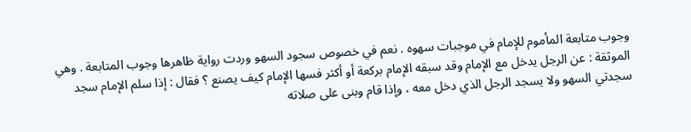وجوب متابعة المأموم للإمام في موجبات سهوه . نعم في خصوص سجود السهو وردت رواية ظاهرها وجوب المتابعة . وهي الموثقة : عن الرجل يدخل مع الإمام وقد سبقه الإمام بركعة أو أكثر فسها الإمام كيف يصنع ؟ فقال : إذا سلم الإمام سجد سجدتي السهو ولا يسجد الرجل الذي دخل معه ، وإذا قام وبنى على صلاته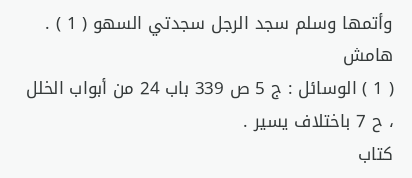وأتمها وسلم سجد الرجل سجدتي السهو ( 1 ) .
هامش
( 1 ) الوسائل : ج 5 ص 339 باب 24 من أبواب الخلل ، ح 7 باختلاف يسير .
كتاب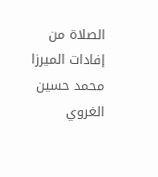الصلاة من إفادات الميرزا محمد حسين الغروي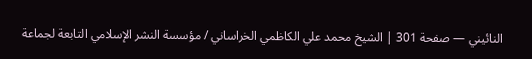النائيني — صفحة 301 | الشيخ محمد علي الكاظمي الخراساني / مؤسسة النشر الإسلامي التابعة لجماعة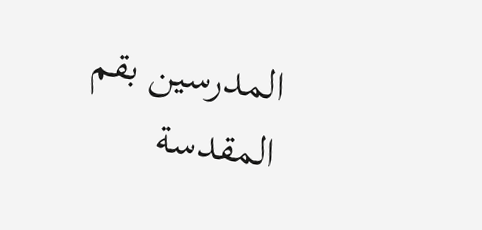المدرسين بقم المقدسة